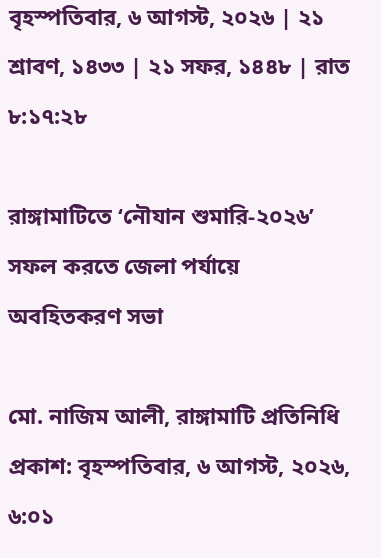বৃহস্পতিবার, ৬ আগস্ট, ২০২৬ | ২১ শ্রাবণ, ১৪৩৩ | ২১ সফর, ১৪৪৮ | রাত ৮:১৭:২৮

রাঙ্গামাটিতে ‘নৌযান শুমারি-২০২৬’ সফল করতে জেলা পর্যায়ে অবহিতকরণ সভা

মো. নাজিম আলী, রাঙ্গামাটি প্রতিনিধি
প্রকাশ: বৃহস্পতিবার, ৬ আগস্ট, ২০২৬, ৬:০১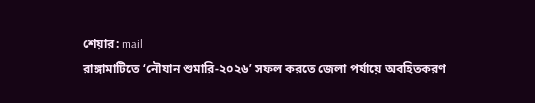শেয়ার: mail
রাঙ্গামাটিতে ‘নৌযান শুমারি-২০২৬’ সফল করতে জেলা পর্যায়ে অবহিতকরণ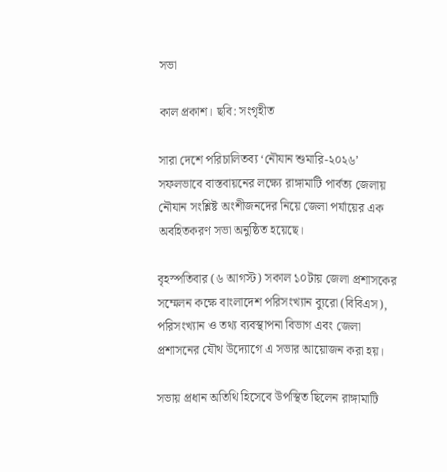সভা

কাল প্রকাশ। ছবি: সংগৃহীত

সারা দেশে পরিচালিতব্য ‘নৌযান শুমারি-২০২৬’ সফলভাবে বাস্তবায়নের লক্ষ্যে রাঙ্গামাটি পার্বত্য জেলায় নৌযান সংশ্লিষ্ট অংশীজনদের নিয়ে জেলা পর্যায়ের এক অবহিতকরণ সভা অনুষ্ঠিত হয়েছে।

বৃহস্পতিবার (৬ আগস্ট) সকাল ১০টায় জেলা প্রশাসকের সম্মেলন কক্ষে বাংলাদেশ পরিসংখ্যান ব্যুরো (বিবিএস), পরিসংখ্যান ও তথ্য ব্যবস্থাপনা বিভাগ এবং জেলা প্রশাসনের যৌথ উদ্যোগে এ সভার আয়োজন করা হয়।

সভায় প্রধান অতিথি হিসেবে উপস্থিত ছিলেন রাঙ্গামাটি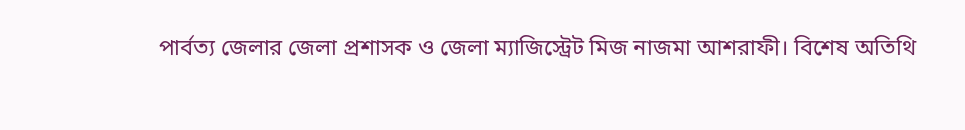পার্বত্য জেলার জেলা প্রশাসক ও জেলা ম্যাজিস্ট্রেট মিজ নাজমা আশরাফী। বিশেষ অতিথি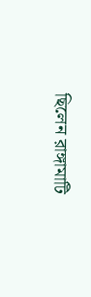ছিলেন রাঙ্গামাটি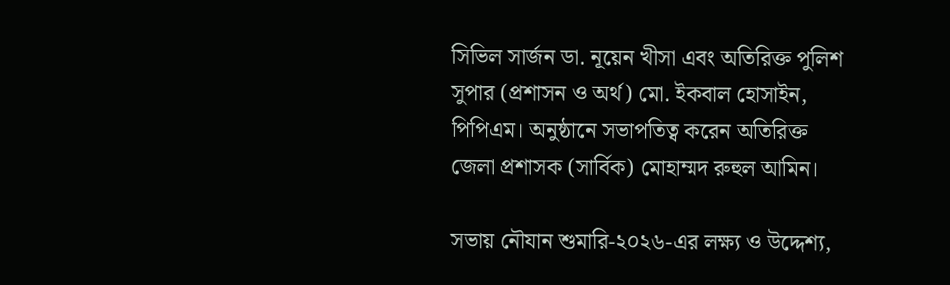সিভিল সার্জন ডা. নূয়েন খীসা এবং অতিরিক্ত পুলিশ সুপার (প্রশাসন ও অর্থ) মো. ইকবাল হোসাইন, পিপিএম। অনুষ্ঠানে সভাপতিত্ব করেন অতিরিক্ত জেলা প্রশাসক (সার্বিক) মোহাম্মদ রুহুল আমিন।

সভায় নৌযান শুমারি-২০২৬-এর লক্ষ্য ও উদ্দেশ্য,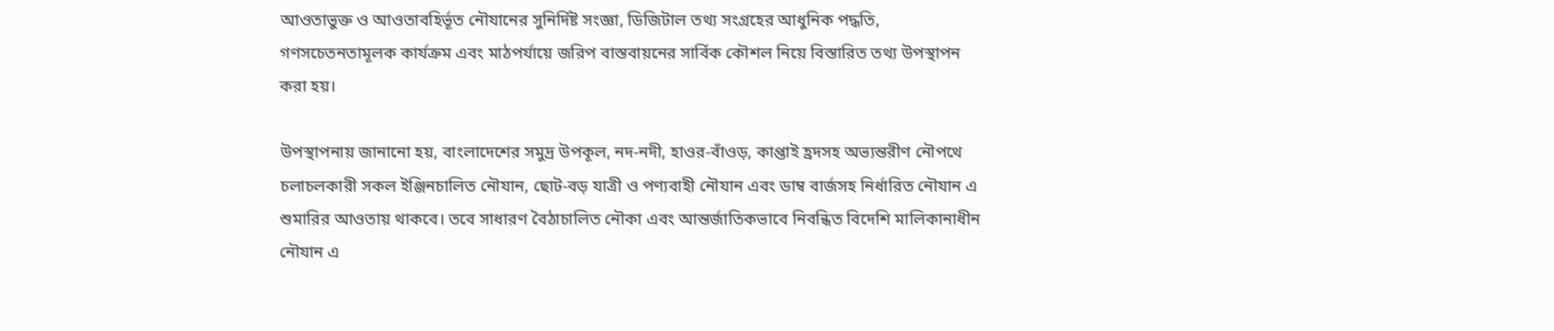আওতাভুক্ত ও আওতাবহির্ভূত নৌযানের সুনির্দিষ্ট সংজ্ঞা, ডিজিটাল তথ্য সংগ্রহের আধুনিক পদ্ধতি, গণসচেতনতামূলক কার্যক্রম এবং মাঠপর্যায়ে জরিপ বাস্তবায়নের সার্বিক কৌশল নিয়ে বিস্তারিত তথ্য উপস্থাপন করা হয়।

উপস্থাপনায় জানানো হয়, বাংলাদেশের সমুদ্র উপকূল, নদ-নদী, হাওর-বাঁওড়, কাপ্তাই হ্রদসহ অভ্যন্তরীণ নৌপথে চলাচলকারী সকল ইঞ্জিনচালিত নৌযান, ছোট-বড় যাত্রী ও পণ্যবাহী নৌযান এবং ডাম্ব বার্জসহ নির্ধারিত নৌযান এ শুমারির আওতায় থাকবে। তবে সাধারণ বৈঠাচালিত নৌকা এবং আন্তর্জাতিকভাবে নিবন্ধিত বিদেশি মালিকানাধীন নৌযান এ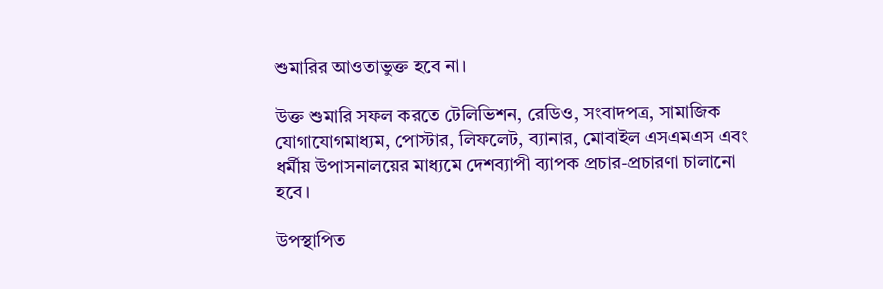শুমারির আওতাভুক্ত হবে না।

উক্ত শুমারি সফল করতে টেলিভিশন, রেডিও, সংবাদপত্র, সামাজিক যোগাযোগমাধ্যম, পোস্টার, লিফলেট, ব্যানার, মোবাইল এসএমএস এবং ধর্মীয় উপাসনালয়ের মাধ্যমে দেশব্যাপী ব্যাপক প্রচার-প্রচারণা চালানো হবে।

উপস্থাপিত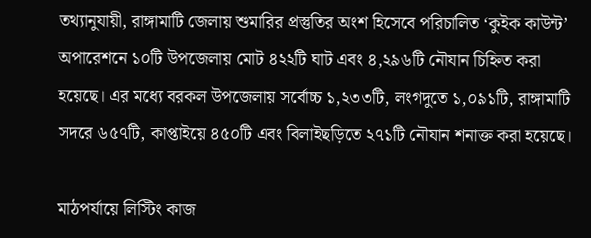তথ্যানুযায়ী, রাঙ্গামাটি জেলায় শুমারির প্রস্তুতির অংশ হিসেবে পরিচালিত ‘কুইক কাউন্ট’ অপারেশনে ১০টি উপজেলায় মোট ৪২২টি ঘাট এবং ৪,২৯৬টি নৌযান চিহ্নিত করা হয়েছে। এর মধ্যে বরকল উপজেলায় সর্বোচ্চ ১,২৩৩টি, লংগদুতে ১,০৯১টি, রাঙ্গামাটি সদরে ৬৫৭টি, কাপ্তাইয়ে ৪৫০টি এবং বিলাইছড়িতে ২৭১টি নৌযান শনাক্ত করা হয়েছে।

মাঠপর্যায়ে লিস্টিং কাজ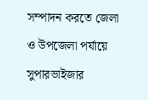সম্পাদন করতে জেলা ও উপজেলা পর্যায়ে সুপারভাইজার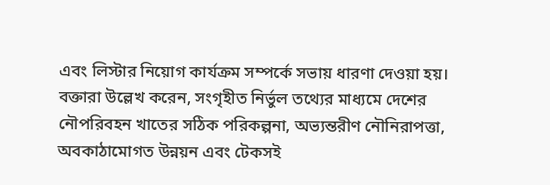এবং লিস্টার নিয়োগ কার্যক্রম সম্পর্কে সভায় ধারণা দেওয়া হয়। বক্তারা উল্লেখ করেন, সংগৃহীত নির্ভুল তথ্যের মাধ্যমে দেশের নৌপরিবহন খাতের সঠিক পরিকল্পনা, অভ্যন্তরীণ নৌনিরাপত্তা, অবকাঠামোগত উন্নয়ন এবং টেকসই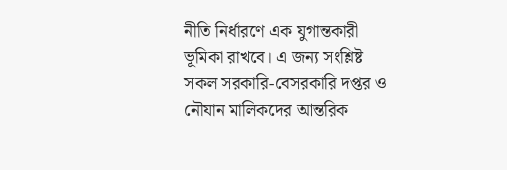নীতি নির্ধারণে এক যুগান্তকারী ভূমিকা রাখবে। এ জন্য সংশ্লিষ্ট সকল সরকারি-বেসরকারি দপ্তর ও নৌযান মালিকদের আন্তরিক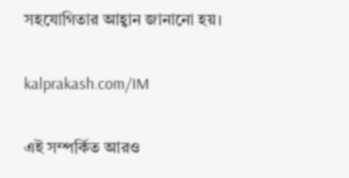সহযোগিতার আহ্বান জানানো হয়।

kalprakash.com/IM

এই সম্পর্কিত আরও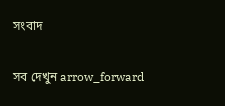সংবাদ

সব দেখুন arrow_forward